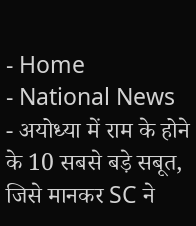- Home
- National News
- अयोध्या में राम के होने के 10 सबसे बड़े सबूत, जिसे मानकर SC ने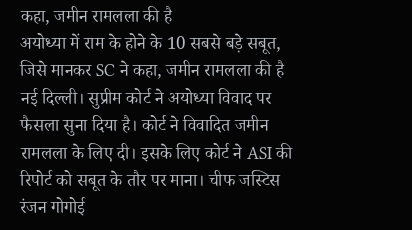कहा, जमीन रामलला की है
अयोध्या में राम के होने के 10 सबसे बड़े सबूत, जिसे मानकर SC ने कहा, जमीन रामलला की है
नई दिल्ली। सुप्रीम कोर्ट ने अयोध्या विवाद पर फैसला सुना दिया है। कोर्ट ने विवादित जमीन रामलला के लिए दी। इसके लिए कोर्ट ने ASI की रिपोर्ट को सबूत के तौर पर माना। चीफ जस्टिस रंजन गोगोई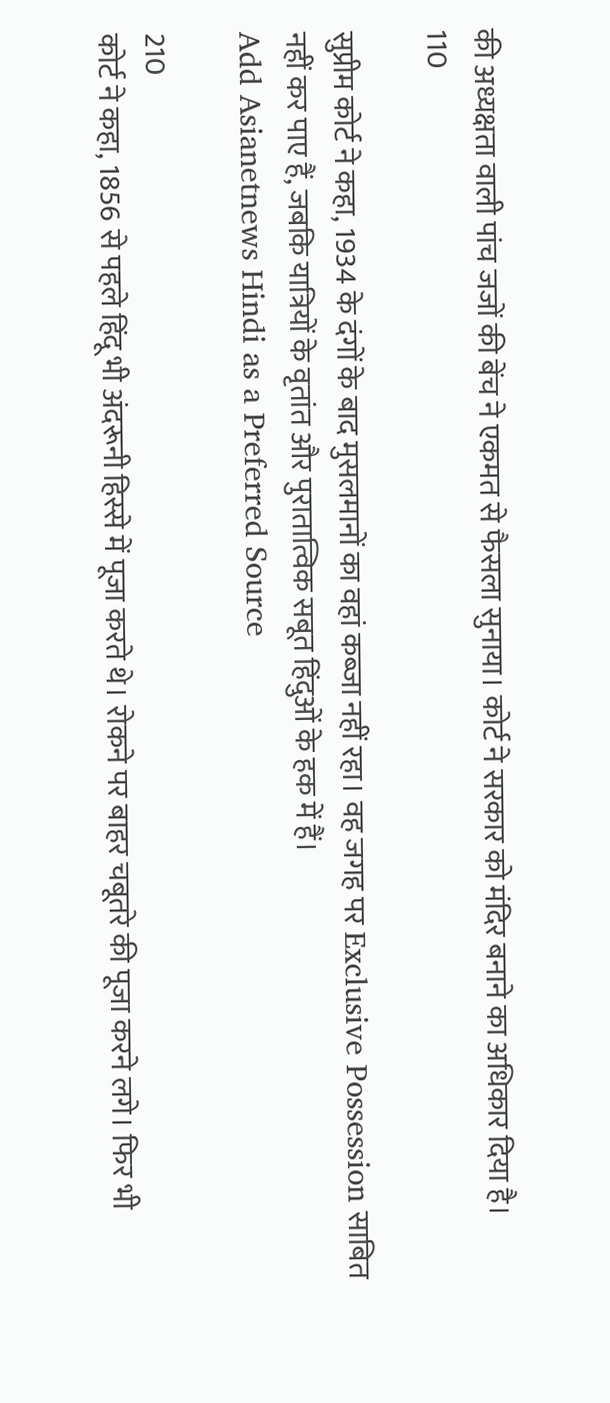की अध्यक्षता वाली पांच जजों की बेंच ने एकमत से फैसला सुनाया। कोर्ट ने सरकार को मंदिर बनाने का अधिकार दिया है।
110

सुप्रीम कोर्ट ने कहा, 1934 के दंगों के बाद मुसलमानों का वहां कब्जा नहीं रहा। वह जगह पर Exclusive Possession साबित नहीं कर पाए हैं, जबकि यात्रियों के वृतांत और पुरातात्विक सबूत हिंदुओं के हक में हैं।
Add Asianetnews Hindi as a Preferred Source

210
कोर्ट ने कहा, 1856 से पहले हिंदू भी अंदरूनी हिस्से में पूजा करते थे। रोकने पर बाहर चबूतरे की पूजा करने लगे। फिर भी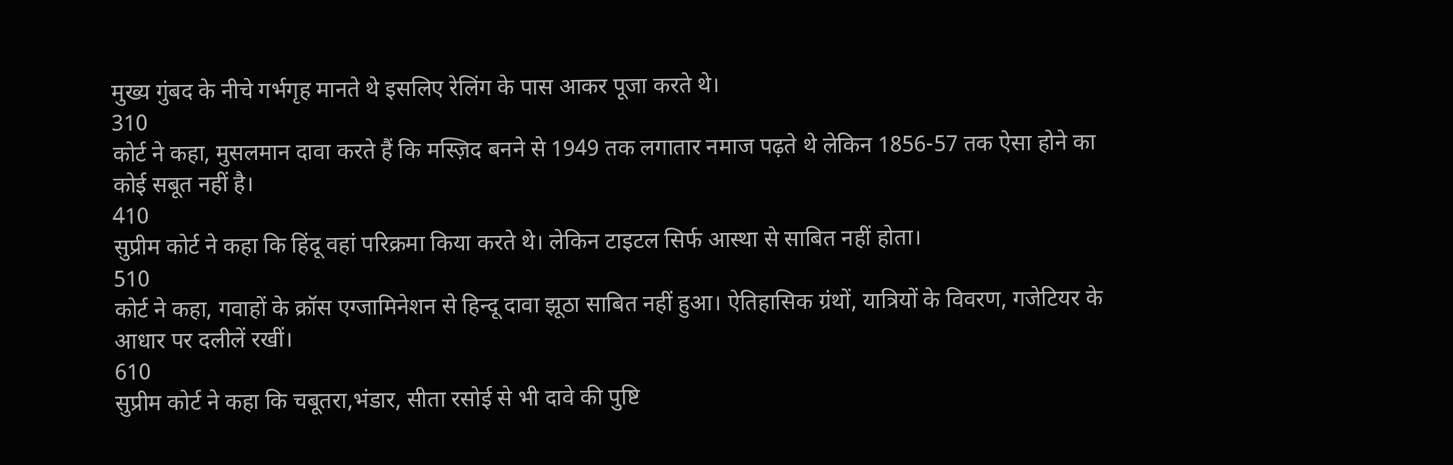मुख्य गुंबद के नीचे गर्भगृह मानते थे इसलिए रेलिंग के पास आकर पूजा करते थे।
310
कोर्ट ने कहा, मुसलमान दावा करते हैं कि मस्ज़िद बनने से 1949 तक लगातार नमाज पढ़ते थे लेकिन 1856-57 तक ऐसा होने का कोई सबूत नहीं है।
410
सुप्रीम कोर्ट ने कहा कि हिंदू वहां परिक्रमा किया करते थे। लेकिन टाइटल सिर्फ आस्था से साबित नहीं होता।
510
कोर्ट ने कहा, गवाहों के क्रॉस एग्जामिनेशन से हिन्दू दावा झूठा साबित नहीं हुआ। ऐतिहासिक ग्रंथों, यात्रियों के विवरण, गजेटियर के आधार पर दलीलें रखीं।
610
सुप्रीम कोर्ट ने कहा कि चबूतरा,भंडार, सीता रसोई से भी दावे की पुष्टि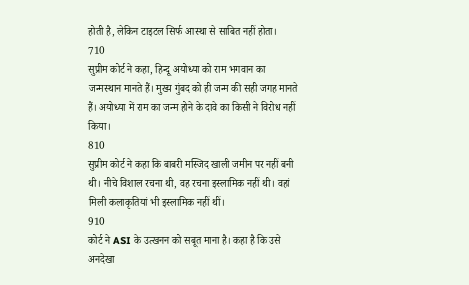होती है, लेकिन टाइटल सिर्फ आस्था से साबित नहीं होता।
710
सुप्रीम कोर्ट ने कहा, हिन्दू अयोध्या को राम भगवान का जन्मस्थान मानते हैं। मुख्य गुंबद को ही जन्म की सही जगह मानते हैं। अयोध्या में राम का जन्म होने के दावे का किसी ने विरोध नहीं किया।
810
सुप्रीम कोर्ट ने कहा कि बाबरी मस्जिद खाली जमीन पर नहीं बनी थी। नीचे विशाल रचना थी, वह रचना इस्लामिक नहीं थी। वहां मिली कलाकृतियां भी इस्लामिक नहीं थीं।
910
कोर्ट ने ASI के उत्खनन को सबूत माना है। कहा है कि उसे अनदेखा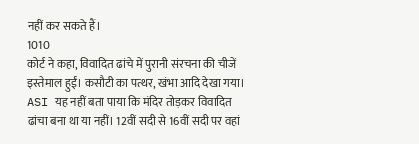नहीं कर सकते हैं।
1010
कोर्ट ने कहा, विवादित ढांचे में पुरानी संरचना की चीजें इस्तेमाल हुईं। कसौटी का पत्थर, खंभा आदि देखा गया। ASI यह नहीं बता पाया कि मंदिर तोड़कर विवादित ढांचा बना था या नहीं। 12वीं सदी से 16वीं सदी पर वहां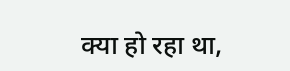क्या हो रहा था,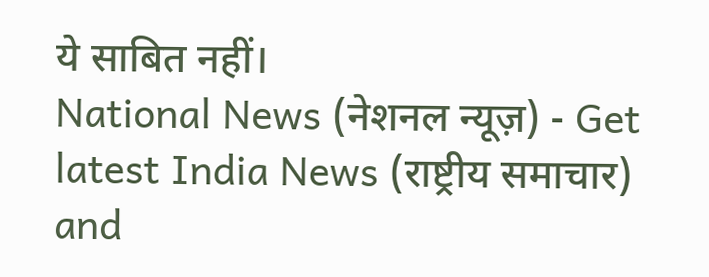ये साबित नहीं।
National News (नेशनल न्यूज़) - Get latest India News (राष्ट्रीय समाचार) and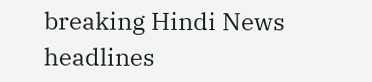breaking Hindi News headlines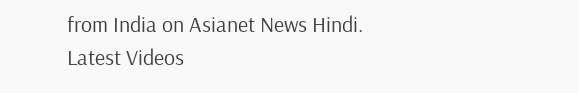from India on Asianet News Hindi.
Latest Videos